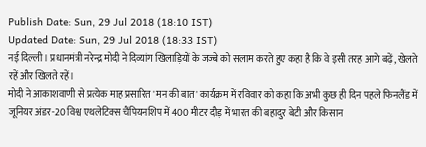Publish Date: Sun, 29 Jul 2018 (18:10 IST)
Updated Date: Sun, 29 Jul 2018 (18:33 IST)
नई दिल्ली। प्रधानमंत्री नरेन्द्र मोदी ने दिव्यांग खिलाड़ियों के जज्बे को सलाम करते हुए कहा है कि वे इसी तरह आगे बढ़ें, खेलते रहें और खिलते रहें।
मोदी ने आकाशवाणी से प्रत्येक माह प्रसारित 'मन की बात' कार्यक्रम में रविवार को कहा कि अभी कुछ ही दिन पहले फिनलैंड में जूनियर अंडर-20 विश्व एथलेटिक्स चैंपियनशिप में 400 मीटर दौड़ में भारत की बहादुर बेटी और किसान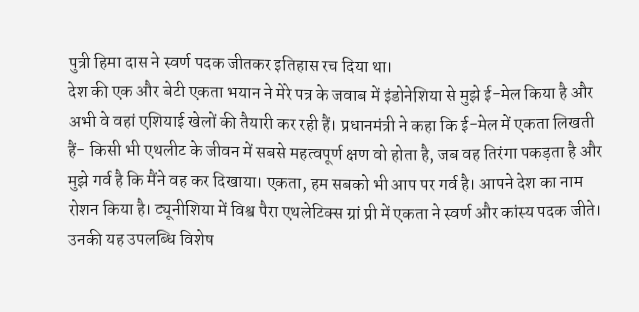पुत्री हिमा दास ने स्वर्ण पदक जीतकर इतिहास रच दिया था।
देश की एक और बेटी एकता भयान ने मेरे पत्र के जवाब में इंडोनेशिया से मुझे ई-मेल किया है और अभी वे वहां एशियाई खेलों की तैयारी कर रही हैं। प्रधानमंत्री ने कहा कि ई-मेल में एकता लिखती हैं- किसी भी एथलीट के जीवन में सबसे महत्वपूर्ण क्षण वो होता है, जब वह तिरंगा पकड़ता है और मुझे गर्व है कि मैंने वह कर दिखाया। एकता, हम सबको भी आप पर गर्व है। आपने देश का नाम रोशन किया है। ट्यूनीशिया में विश्व पैरा एथलेटिक्स ग्रां प्री में एकता ने स्वर्ण और कांस्य पदक जीते। उनकी यह उपलब्धि विशेष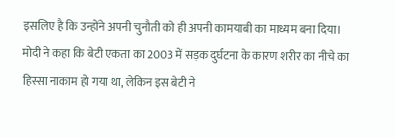इसलिए है कि उन्होंने अपनी चुनौती को ही अपनी कामयाबी का माध्यम बना दिया।
मोदी ने कहा कि बेटी एकता का 2003 में सड़क दुर्घटना के कारण शरीर का नीचे का हिस्सा नाकाम हो गया था, लेकिन इस बेटी ने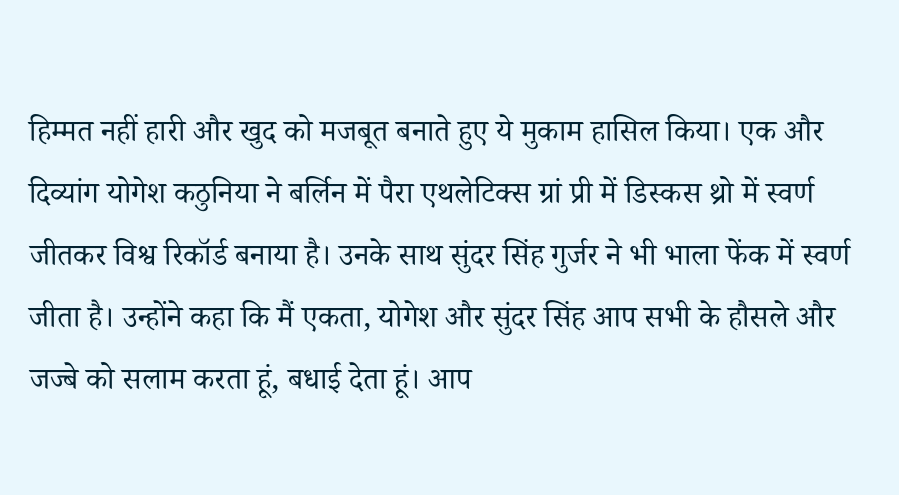हिम्मत नहीं हारी और खुद को मजबूत बनाते हुए ये मुकाम हासिल किया। एक और दिव्यांग योगेश कठुनिया ने बर्लिन में पैरा एथलेटिक्स ग्रां प्री में डिस्कस थ्रो में स्वर्ण जीतकर विश्व रिकॉर्ड बनाया है। उनके साथ सुंदर सिंह गुर्जर ने भी भाला फेंक में स्वर्ण जीता है। उन्होंने कहा कि मैं एकता, योगेश और सुंदर सिंह आप सभी के हौसले और जज्बे को सलाम करता हूं, बधाई देता हूं। आप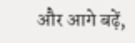और आगे बढ़ें,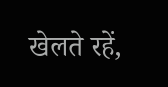खेलते रहें,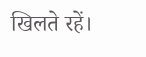खिलते रहें।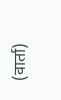(वार्ता)